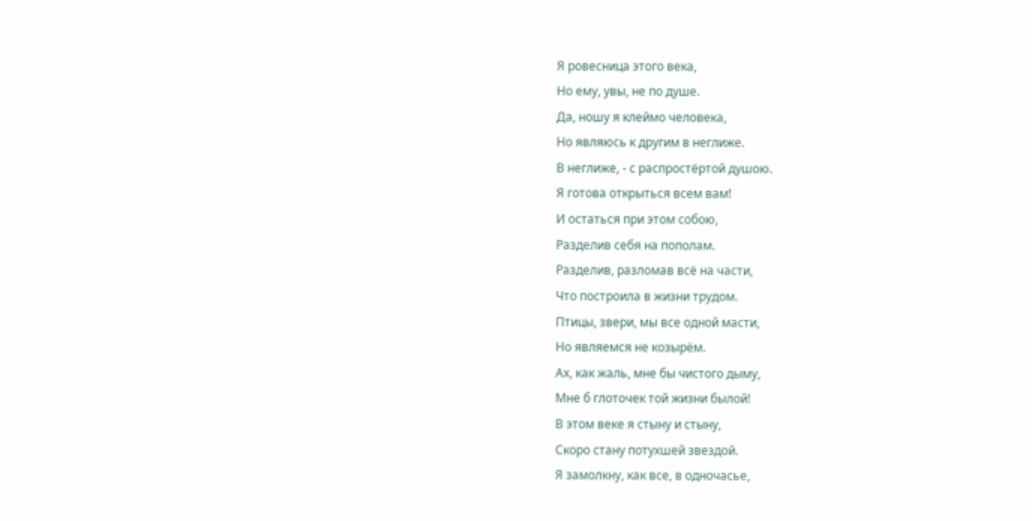Я ровесница этого века,
Но ему, увы, не по душе.
Да, ношу я клеймо человека,
Но являюсь к другим в неглиже.
В неглиже, - с распростёртой душою.
Я готова открыться всем вам!
И остаться при этом собою,
Разделив себя на пополам.
Разделив, разломав всё на части,
Что построила в жизни трудом.
Птицы, звери, мы все одной масти,
Но являемся не козырём.
Ах, как жаль, мне бы чистого дыму,
Мне б глоточек той жизни былой!
В этом веке я стыну и стыну,
Скоро стану потухшей звездой.
Я замолкну, как все, в одночасье,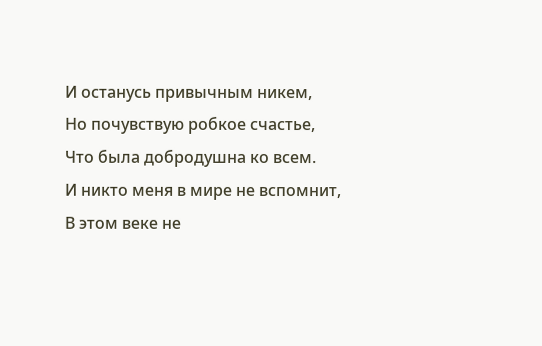И останусь привычным никем,
Но почувствую робкое счастье,
Что была добродушна ко всем.
И никто меня в мире не вспомнит,
В этом веке не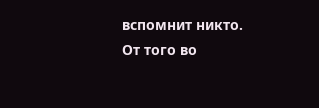вспомнит никто.
От того во